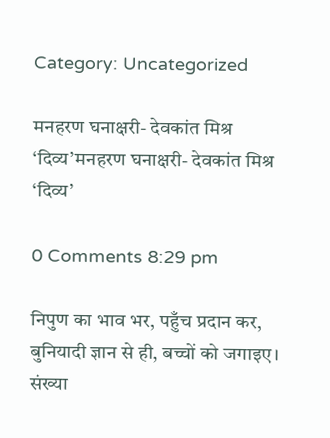Category: Uncategorized

मनहरण घनाक्षरी- देवकांत मिश्र ‘दिव्य’मनहरण घनाक्षरी- देवकांत मिश्र ‘दिव्य’

0 Comments 8:29 pm

निपुण का भाव भर, पहुँच प्रदान कर, बुनियादी ज्ञान से ही, बच्चों को जगाइए। संख्या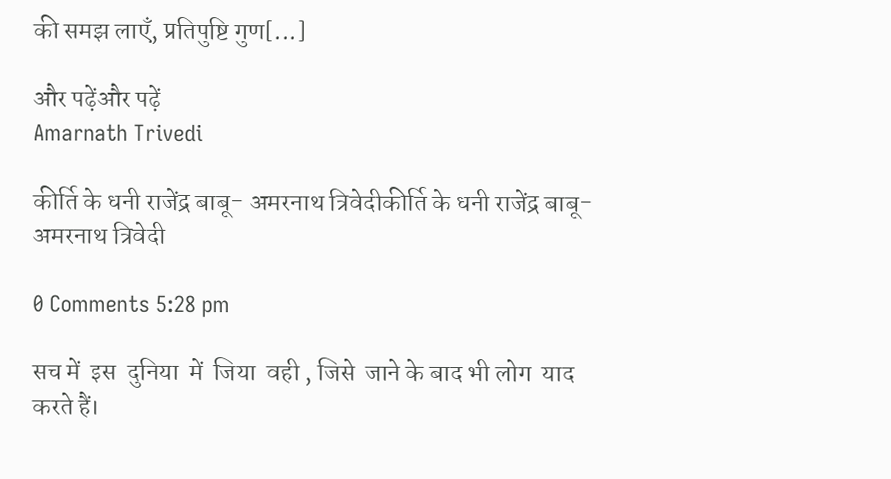की समझ लाएँ, प्रतिपुष्टि गुण[...]

और पढ़ेंऔर पढ़ें
Amarnath Trivedi

कीर्ति के धनी राजेंद्र बाबू- अमरनाथ त्रिवेदीकीर्ति के धनी राजेंद्र बाबू- अमरनाथ त्रिवेदी

0 Comments 5:28 pm

सच में  इस  दुनिया  में  जिया  वही , जिसे  जाने के बाद भी लोग  याद करते हैं।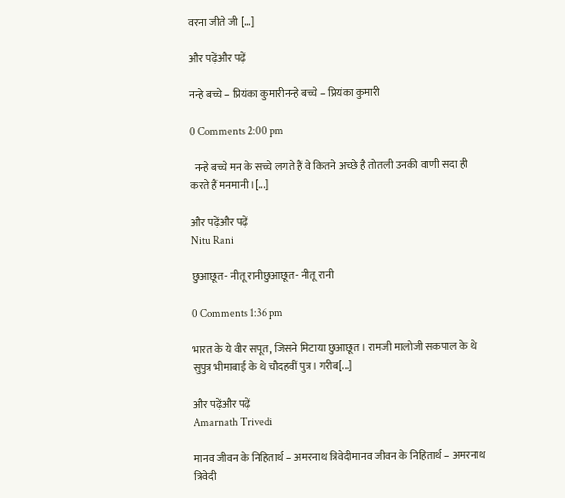वरना जीते जी [...]

और पढ़ेंऔर पढ़ें

नन्हे बच्चे – प्रियंका कुमारीनन्हे बच्चे – प्रियंका कुमारी

0 Comments 2:00 pm

  नन्हे बच्चे मन के सच्चे लगते हैं वे कितने अच्छे है तोतली उनकी वाणी सदा ही करते हैं मनमानी।[...]

और पढ़ेंऔर पढ़ें
Nitu Rani

छुआछूत- नीतू रानीछुआछूत- नीतू रानी

0 Comments 1:36 pm

भारत के ये वीर सपूत, जिसने मिटाया छुआछूत। रामजी मालोजी सकपाल के थे सुपुत्र भीमाबाई के थे चौदहवीं पुत्र। गरीब[...]

और पढ़ेंऔर पढ़ें
Amarnath Trivedi

मानव जीवन के निहितार्थ – अमरनाथ त्रिवेदीमानव जीवन के निहितार्थ – अमरनाथ त्रिवेदी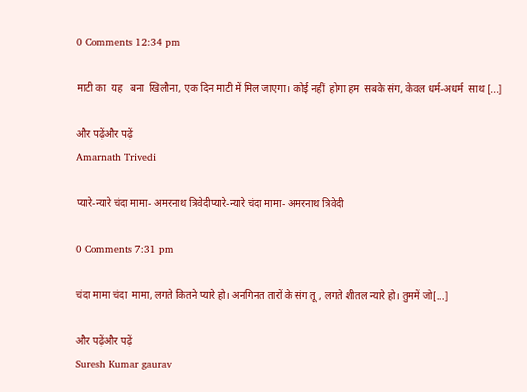0 Comments 12:34 pm

माटी का  यह   बना  खिलौना, एक दिन माटी में मिल जाएगा। कोई नहीं  होगा हम  सबके संग, केवल धर्म-अधर्म  साथ [...]

और पढ़ेंऔर पढ़ें
Amarnath Trivedi

प्यारे-न्यारे चंदा मामा- अमरनाथ त्रिवेदीप्यारे-न्यारे चंदा मामा- अमरनाथ त्रिवेदी

0 Comments 7:31 pm

चंदा मामा चंदा  मामा, लगते कितने प्यारे हो। अनगिनत तारों के संग तू , लगते शीतल न्यारे हो। तुममें जो[...]

और पढ़ेंऔर पढ़ें
Suresh Kumar gaurav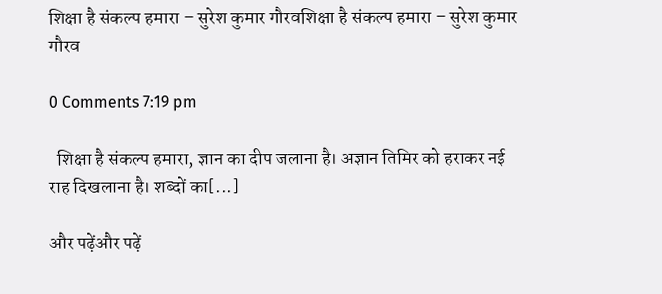शिक्षा है संकल्प हमारा – सुरेश कुमार गौरवशिक्षा है संकल्प हमारा – सुरेश कुमार गौरव

0 Comments 7:19 pm

  शिक्षा है संकल्प हमारा, ज्ञान का दीप जलाना है। अज्ञान तिमिर को हराकर नई राह दिखलाना है। शब्दों का[...]

और पढ़ेंऔर पढ़ें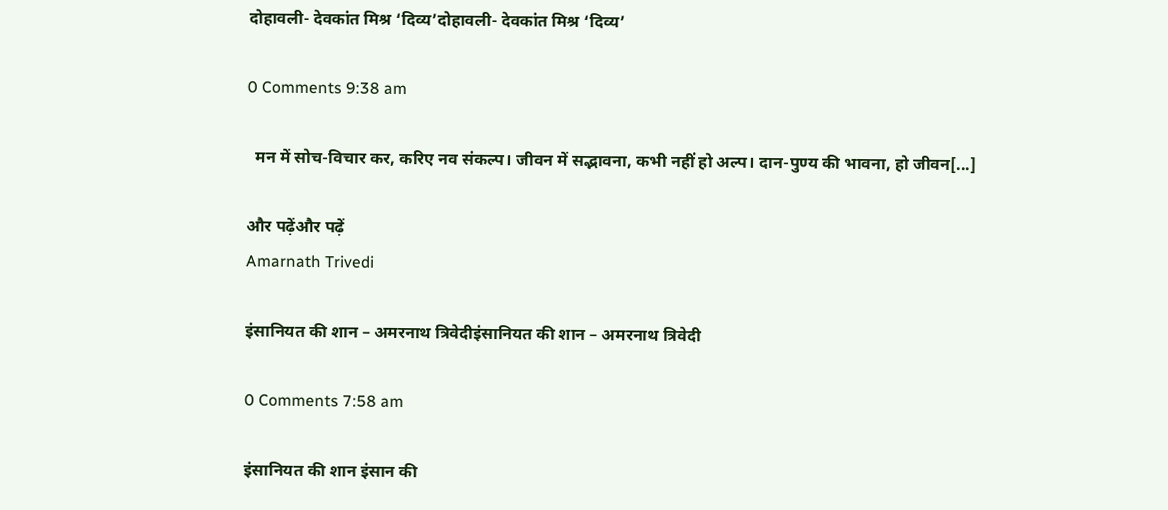दोहावली- देवकांत मिश्र ‘दिव्य’दोहावली- देवकांत मिश्र ‘दिव्य’

0 Comments 9:38 am

  मन में सोच-विचार कर, करिए नव संकल्प। जीवन में सद्भावना, कभी नहीं हो अल्प। दान-पुण्य की भावना, हो जीवन[...]

और पढ़ेंऔर पढ़ें
Amarnath Trivedi

इंसानियत की शान – अमरनाथ त्रिवेदीइंसानियत की शान – अमरनाथ त्रिवेदी

0 Comments 7:58 am

इंसानियत की शान इंसान की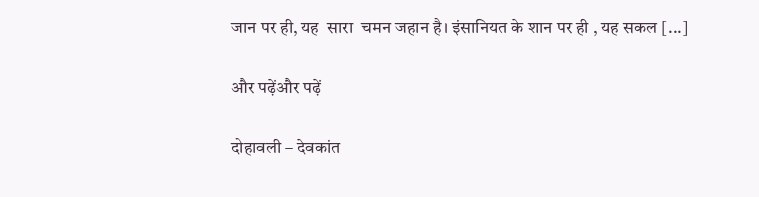जान पर ही, यह  सारा  चमन जहान है। इंसानियत के शान पर ही , यह सकल [...]

और पढ़ेंऔर पढ़ें

दोहावली – देवकांत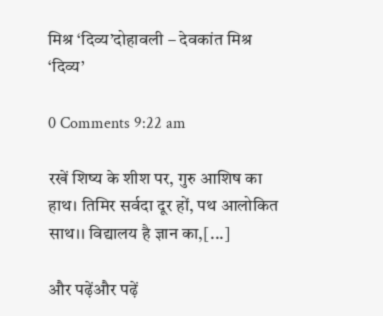मिश्र ‘दिव्य’दोहावली – देवकांत मिश्र ‘दिव्य’

0 Comments 9:22 am

रखें शिष्य के शीश पर, गुरु आशिष का हाथ। तिमिर सर्वदा दूर हों, पथ आलोकित साथ।। विद्यालय है ज्ञान का,[...]

और पढ़ेंऔर पढ़ें